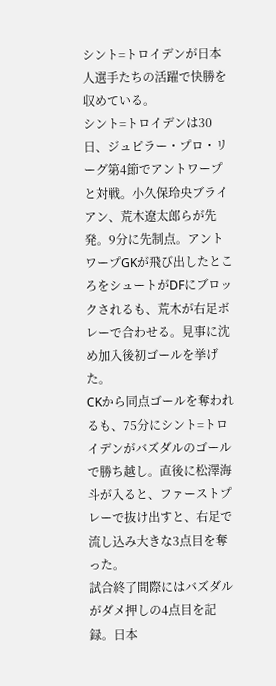シント=トロイデンが日本人選手たちの活躍で快勝を収めている。
シント=トロイデンは30日、ジュピラー・プロ・リーグ第4節でアントワープと対戦。小久保玲央ブライアン、荒木遼太郎らが先発。9分に先制点。アントワープGKが飛び出したところをシュートがDFにブロックされるも、荒木が右足ボレーで合わせる。見事に沈め加入後初ゴールを挙げた。
CKから同点ゴールを奪われるも、75分にシント=トロイデンがバズダルのゴールで勝ち越し。直後に松澤海斗が入ると、ファーストプレーで抜け出すと、右足で流し込み大きな3点目を奪った。
試合終了間際にはバズダルがダメ押しの4点目を記録。日本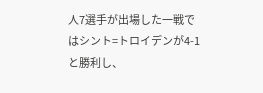人7選手が出場した一戦ではシント=トロイデンが4-1と勝利し、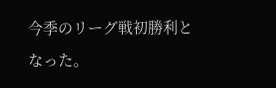今季のリーグ戦初勝利となった。